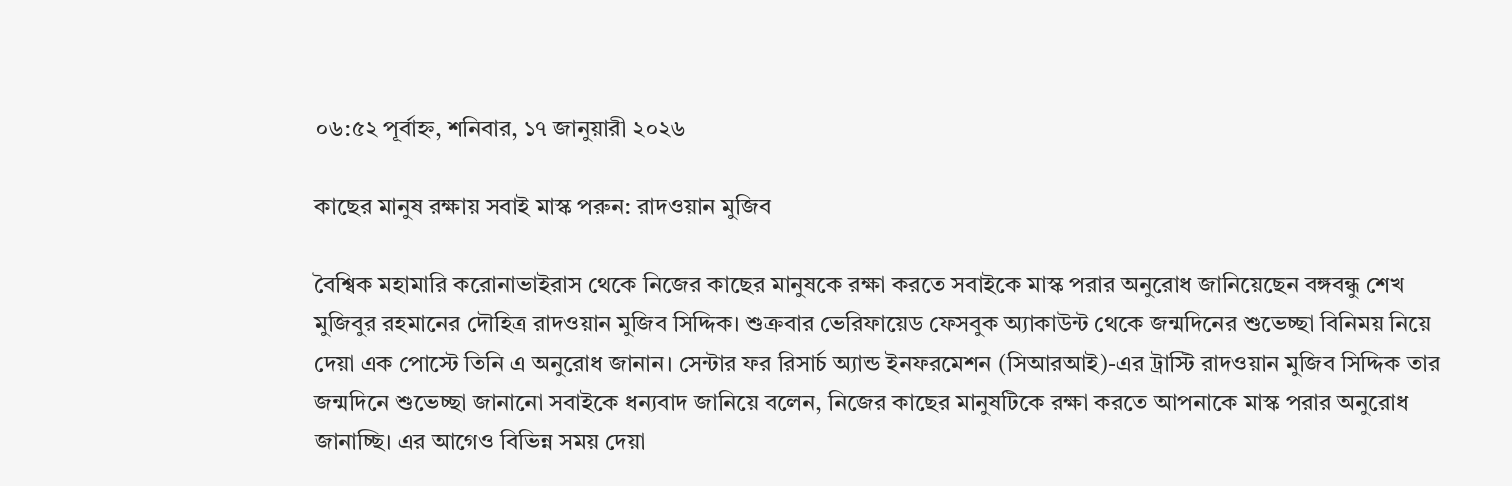০৬:৫২ পূর্বাহ্ন, শনিবার, ১৭ জানুয়ারী ২০২৬

কাছের মানুষ রক্ষায় সবাই মাস্ক পরুন: রাদওয়ান মুজিব

বৈশ্বিক মহামারি করোনাভাইরাস থেকে নিজের কাছের মানুষকে রক্ষা করতে সবাইকে মাস্ক পরার অনুরোধ জানিয়েছেন বঙ্গবন্ধু শেখ মুজিবুর রহমানের দৌহিত্র রাদওয়ান মুজিব সিদ্দিক। শুক্রবার ভেরিফায়েড ফেসবুক অ্যাকাউন্ট থেকে জন্মদিনের শুভেচ্ছা বিনিময় নিয়ে দেয়া এক পোস্টে তিনি এ অনুরোধ জানান। সেন্টার ফর রিসার্চ অ্যান্ড ইনফরমেশন (সিআরআই)-এর ট্রাস্টি রাদওয়ান মুজিব সিদ্দিক তার জন্মদিনে শুভেচ্ছা জানানো সবাইকে ধন্যবাদ জানিয়ে বলেন, নিজের কাছের মানুষটিকে রক্ষা করতে আপনাকে মাস্ক পরার অনুরোধ জানাচ্ছি। এর আগেও বিভিন্ন সময় দেয়া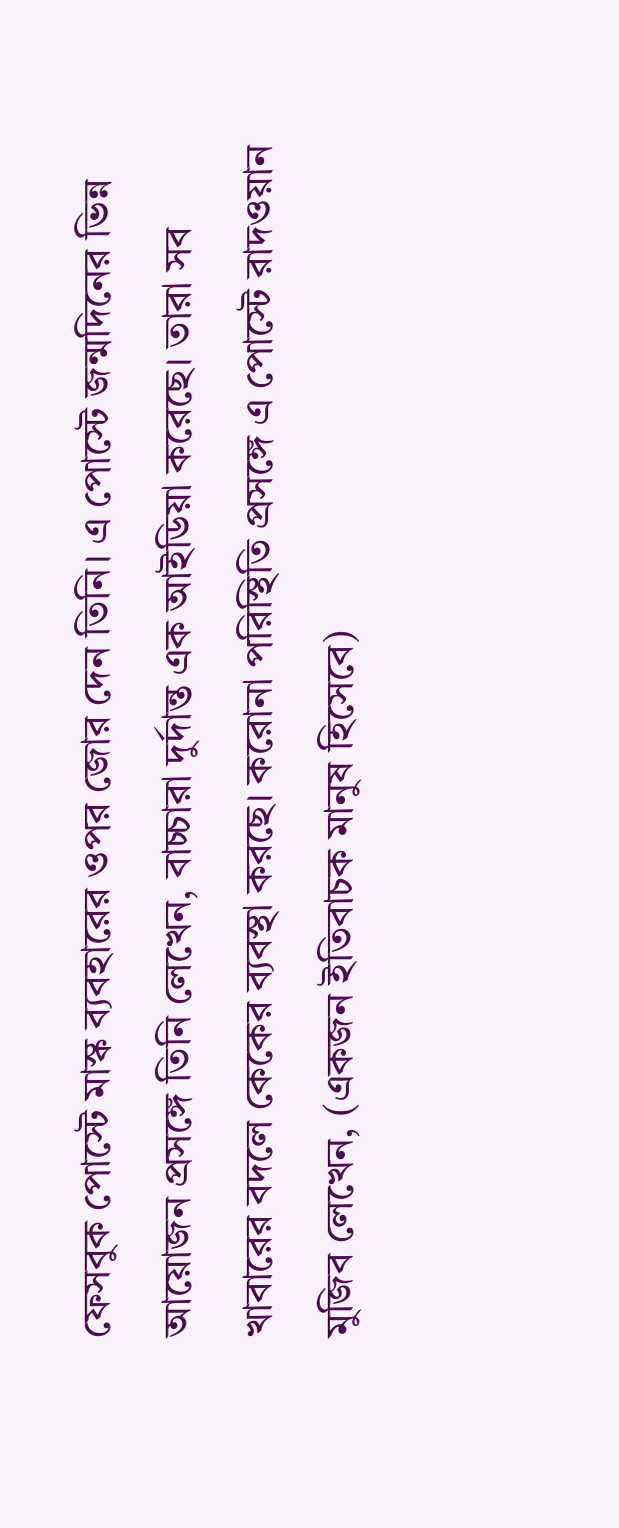ফেসবুক পোস্টে মাস্ক ব্যবহারের ওপর জোর দেন তিনি। এ পোস্টে জন্মদিনের ভিন্ন আয়োজন প্রসঙ্গে তিনি লেখেন, বাচ্চারা দুর্দান্ত এক আইডিয়া করেছে। তারা সব খাবারের বদলে কেকের ব্যবস্থা করছে। করোনা পরিস্থিতি প্রসঙ্গে এ পোস্টে রাদওয়ান মুজিব লেখেন, (একজন ইতিবাচক মানুষ হিসেবে)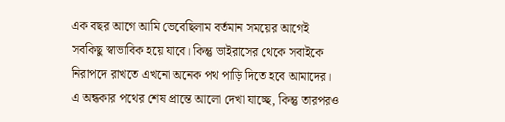এক বছর আগে আমি ভেবেছিলাম বর্তমান সময়ের আগেই সবকিছু স্বাভাবিক হয়ে যাবে। কিন্তু ভাইরাসের থেকে সবাইকে নিরাপদে রাখতে এখনো অনেক পথ পাড়ি দিতে হবে আমাদের। এ অন্ধকার পথের শেষ প্রান্তে আলো দেখা যাচ্ছে, কিন্তু তারপরও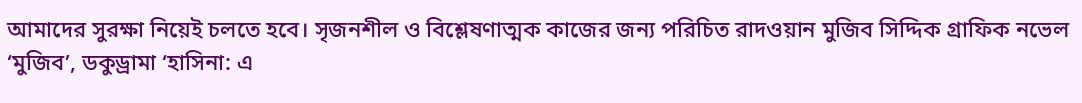আমাদের সুরক্ষা নিয়েই চলতে হবে। সৃজনশীল ও বিশ্লেষণাত্মক কাজের জন্য পরিচিত রাদওয়ান মুজিব সিদ্দিক গ্রাফিক নভেল ‘মুজিব’, ডকুড্রামা ‘হাসিনা: এ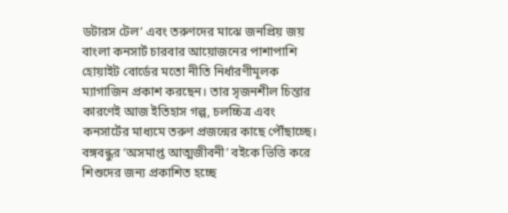ডটারস টেল’ এবং তরুণদের মাঝে জনপ্রিয় জয় বাংলা কনসার্ট চারবার আয়োজনের পাশাপাশি হোয়াইট বোর্ডের মতো নীতি নির্ধারণীমূলক ম্যাগাজিন প্রকাশ করছেন। তার সৃজনশীল চিন্তার কারণেই আজ ইতিহাস গল্প, চলচ্চিত্র এবং কনসার্টের মাধ্যমে তরুণ প্রজন্মের কাছে পৌঁছাচ্ছে। বঙ্গবন্ধুর ‘অসমাপ্ত আত্মজীবনী’ বইকে ভিত্তি করে শিশুদের জন্য প্রকাশিত হচ্ছে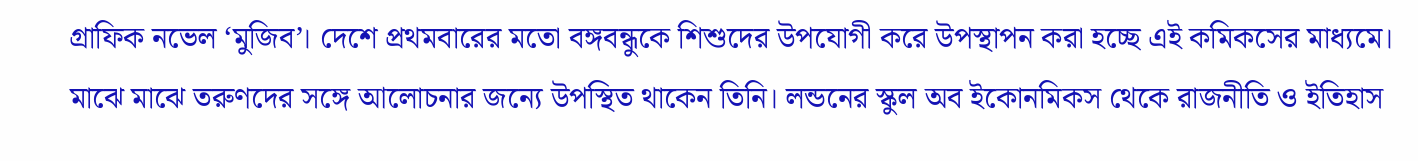গ্রাফিক নভেল ‘মুজিব’। দেশে প্রথমবারের মতো বঙ্গবন্ধুকে শিশুদের উপযোগী করে উপস্থাপন করা হচ্ছে এই কমিকসের মাধ্যমে। মাঝে মাঝে তরুণদের সঙ্গে আলোচনার জন্যে উপস্থিত থাকেন তিনি। লন্ডনের স্কুল অব ইকোনমিকস থেকে রাজনীতি ও ইতিহাস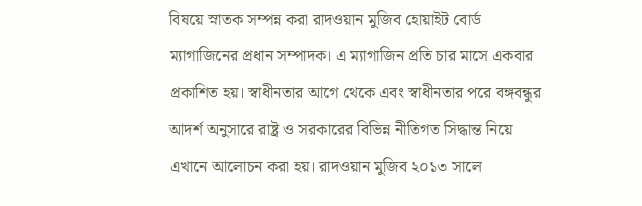বিষয়ে স্নাতক সম্পন্ন করা রাদওয়ান মুজিব হোয়াইট বোর্ড ম্যাগাজিনের প্রধান সম্পাদক। এ ম্যাগাজিন প্রতি চার মাসে একবার প্রকাশিত হয়। স্বাধীনতার আগে থেকে এবং স্বাধীনতার পরে বঙ্গবন্ধুর আদর্শ অনুসারে রাষ্ট্র ও সরকারের বিভিন্ন নীতিগত সিদ্ধান্ত নিয়ে এখানে আলোচন করা হয়। রাদওয়ান মুজিব ২০১৩ সালে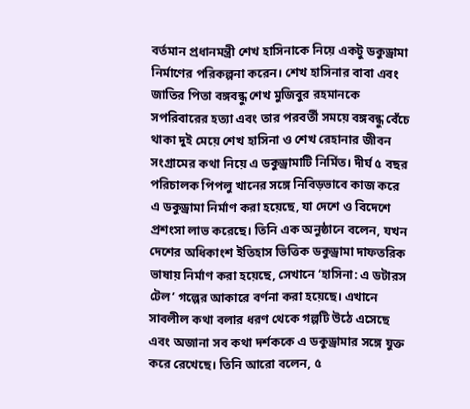বর্তমান প্রধানমন্ত্রী শেখ হাসিনাকে নিয়ে একটু ডকুড্রামা নির্মাণের পরিকল্পনা করেন। শেখ হাসিনার বাবা এবং জাতির পিতা বঙ্গবন্ধু শেখ মুজিবুর রহমানকে সপরিবারের হত্যা এবং তার পরবর্তী সময়ে বঙ্গবন্ধু বেঁচে থাকা দুই মেয়ে শেখ হাসিনা ও শেখ রেহানার জীবন সংগ্রামের কথা নিয়ে এ ডকুড্রামাটি নির্মিত। দীর্ঘ ৫ বছর পরিচালক পিপলু খানের সঙ্গে নিবিড়ভাবে কাজ করে এ ডকুড্রামা নির্মাণ করা হয়েছে, যা দেশে ও বিদেশে প্রশংসা লাভ করেছে। তিনি এক অনুষ্ঠানে বলেন, যখন দেশের অধিকাংশ ইতিহাস ভিত্তিক ডকুড্রামা দাফতরিক ভাষায় নির্মাণ করা হয়েছে, সেখানে ‘হাসিনা: এ ডটারস টেল’ গল্পের আকারে বর্ণনা করা হয়েছে। এখানে সাবলীল কথা বলার ধরণ থেকে গল্পটি উঠে এসেছে এবং অজানা সব কথা দর্শককে এ ডকুড্রামার সঙ্গে যুক্ত করে রেখেছে। তিনি আরো বলেন, ৫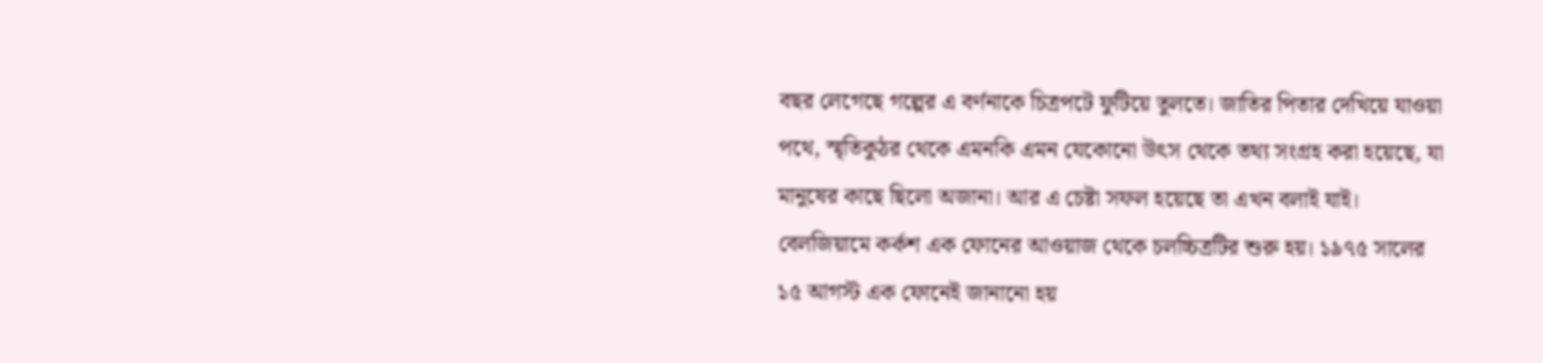বছর লেগেছে গল্পের এ বর্ণনাকে চিত্রপটে ফুটিয়ে তুলতে। জাতির পিতার দেখিয়ে যাওয়া পথে, স্মৃতিকুঠর থেকে এমনকি এমন যেকোনো উৎস থেকে তথ্য সংগ্রহ করা হয়েছে, যা মানুষের কাছে ছিলো অজানা। আর এ চেষ্টা সফল হয়েছে তা এখন বলাই যাই। বেলজিয়ামে কর্কশ এক ফোনের আওয়াজ থেকে চলচ্চিত্রটির শুরু হয়। ১৯৭৫ সালের ১৫ আগস্ট এক ফোনেই জানানো হয়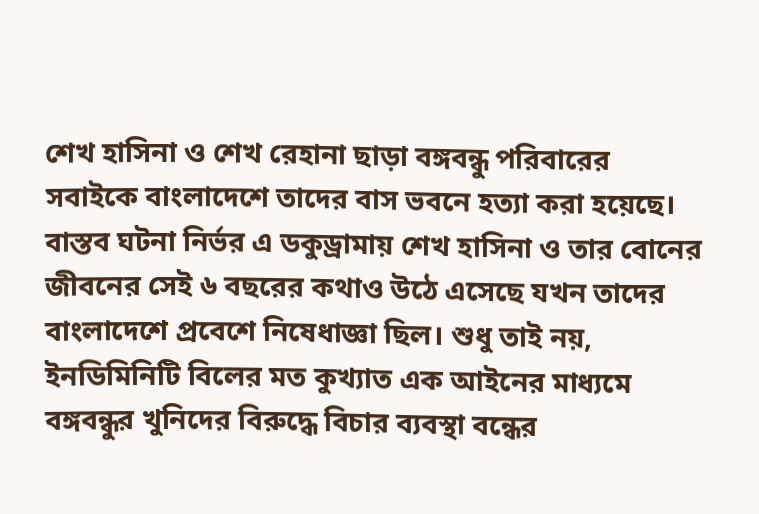শেখ হাসিনা ও শেখ রেহানা ছাড়া বঙ্গবন্ধু পরিবারের সবাইকে বাংলাদেশে তাদের বাস ভবনে হত্যা করা হয়েছে। বাস্তব ঘটনা নির্ভর এ ডকুড্রামায় শেখ হাসিনা ও তার বোনের জীবনের সেই ৬ বছরের কথাও উঠে এসেছে যখন তাদের বাংলাদেশে প্রবেশে নিষেধাজ্ঞা ছিল। শুধু তাই নয়, ইনডিমিনিটি বিলের মত কুখ্যাত এক আইনের মাধ্যমে বঙ্গবন্ধুর খুনিদের বিরুদ্ধে বিচার ব্যবস্থা বন্ধের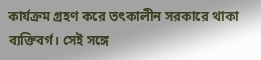কার্যক্রম গ্রহণ করে তৎকালীন সরকারে থাকা ব্যক্তিবর্গ। সেই সঙ্গে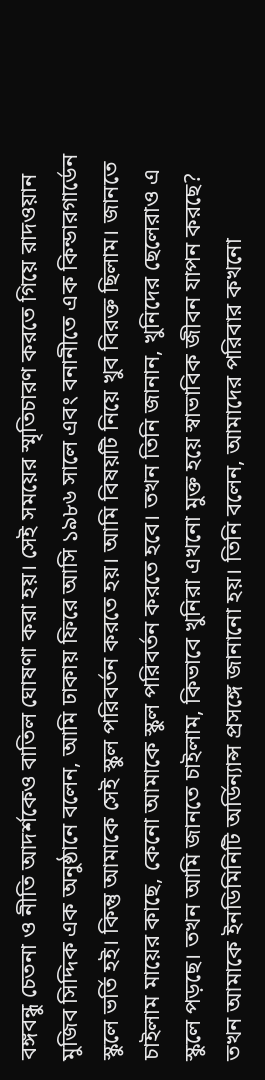বঙ্গবন্ধু চেতনা ও নীতি আদর্শকেও বাতিল ঘোষণা করা হয়। সেই সময়ের স্মৃতিচারণ করতে গিয়ে রাদওয়ান মুজিব সিদ্দিক এক অনুষ্ঠানে বলেন, আমি ঢাকায় ফিরে আসি ১৯৮৬ সালে এবং বনানীতে এক কিন্ডারগার্ডেন স্কুলে ভর্তি হই। কিন্তু আমাকে সেই স্কুল পরিবর্তন করতে হয়। আমি বিষয়টি নিয়ে খুব বিরক্ত ছিলাম। জানতে চাইলাম মায়ের কাছে, কেনো আমাকে স্কুল পরিবর্তন করতে হবে। তখন তিনি জানান, খুনিদের ছেলেরাও এ স্কুলে পড়ছে। তখন আমি জানতে চাইলাম, কিভাবে খুনিরা এখনো মুক্ত হয়ে স্বাভাবিক জীবন যাপন করছে? তখন আমাকে ইনডিমিনিটি অর্ডিন্যান্স প্রসঙ্গে জানানো হয়। তিনি বলেন, আমাদের পরিবার কখনো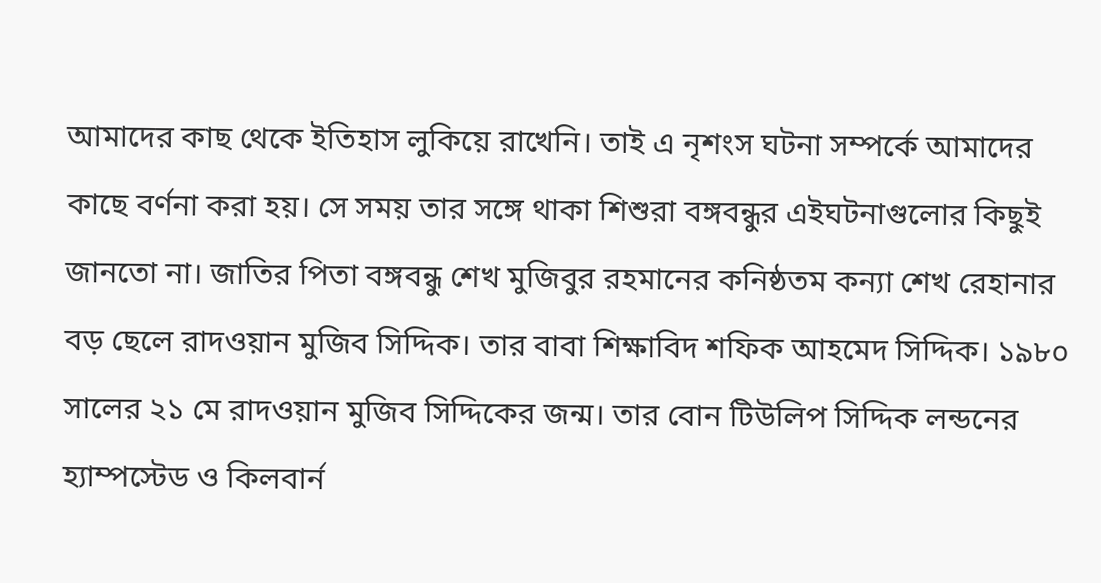আমাদের কাছ থেকে ইতিহাস লুকিয়ে রাখেনি। তাই এ নৃশংস ঘটনা সম্পর্কে আমাদের কাছে বর্ণনা করা হয়। সে সময় তার সঙ্গে থাকা শিশুরা বঙ্গবন্ধুর এইঘটনাগুলোর কিছুই জানতো না। জাতির পিতা বঙ্গবন্ধু শেখ মুজিবুর রহমানের কনিষ্ঠতম কন্যা শেখ রেহানার বড় ছেলে রাদওয়ান মুজিব সিদ্দিক। তার বাবা শিক্ষাবিদ শফিক আহমেদ সিদ্দিক। ১৯৮০ সালের ২১ মে রাদওয়ান মুজিব সিদ্দিকের জন্ম। তার বোন টিউলিপ সিদ্দিক লন্ডনের হ্যাম্পস্টেড ও কিলবার্ন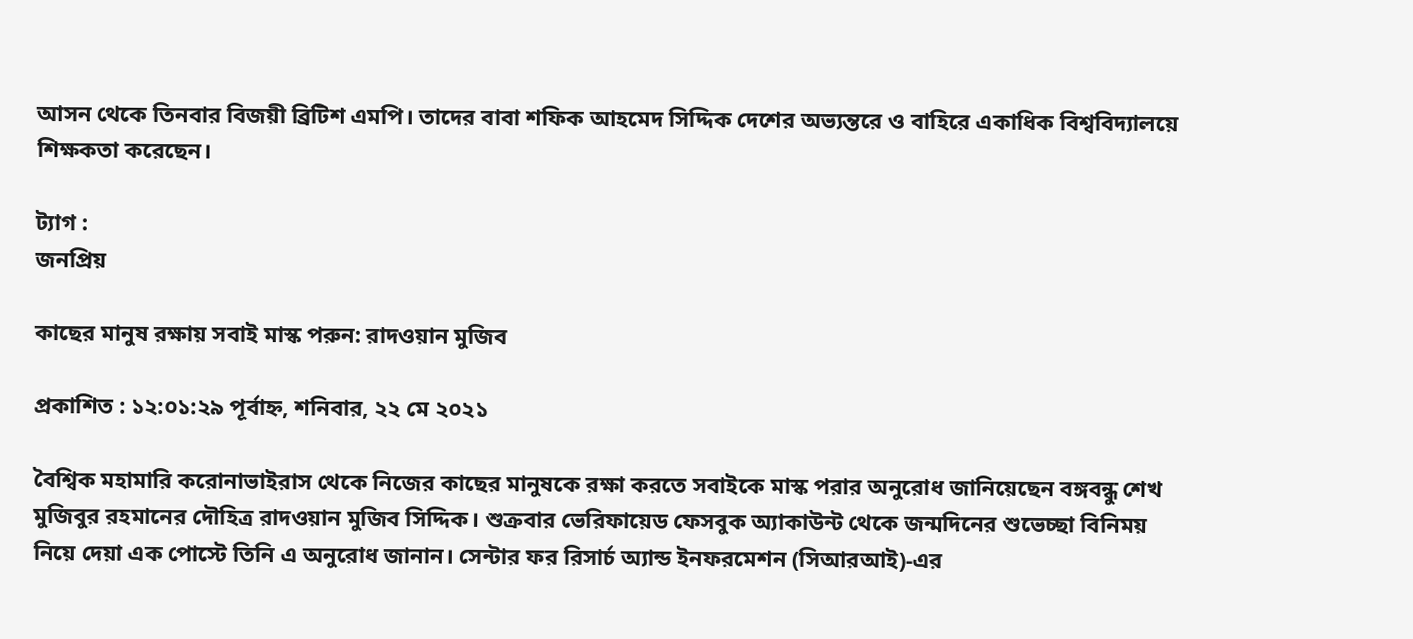আসন থেকে তিনবার বিজয়ী ব্রিটিশ এমপি। তাদের বাবা শফিক আহমেদ সিদ্দিক দেশের অভ্যন্তরে ও বাহিরে একাধিক বিশ্ববিদ্যালয়ে শিক্ষকতা করেছেন।

ট্যাগ :
জনপ্রিয়

কাছের মানুষ রক্ষায় সবাই মাস্ক পরুন: রাদওয়ান মুজিব

প্রকাশিত : ১২:০১:২৯ পূর্বাহ্ন, শনিবার, ২২ মে ২০২১

বৈশ্বিক মহামারি করোনাভাইরাস থেকে নিজের কাছের মানুষকে রক্ষা করতে সবাইকে মাস্ক পরার অনুরোধ জানিয়েছেন বঙ্গবন্ধু শেখ মুজিবুর রহমানের দৌহিত্র রাদওয়ান মুজিব সিদ্দিক। শুক্রবার ভেরিফায়েড ফেসবুক অ্যাকাউন্ট থেকে জন্মদিনের শুভেচ্ছা বিনিময় নিয়ে দেয়া এক পোস্টে তিনি এ অনুরোধ জানান। সেন্টার ফর রিসার্চ অ্যান্ড ইনফরমেশন (সিআরআই)-এর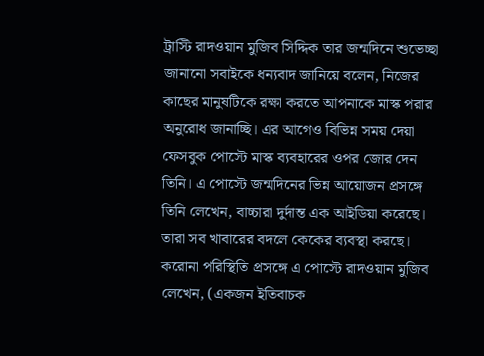ট্রাস্টি রাদওয়ান মুজিব সিদ্দিক তার জন্মদিনে শুভেচ্ছা জানানো সবাইকে ধন্যবাদ জানিয়ে বলেন, নিজের কাছের মানুষটিকে রক্ষা করতে আপনাকে মাস্ক পরার অনুরোধ জানাচ্ছি। এর আগেও বিভিন্ন সময় দেয়া ফেসবুক পোস্টে মাস্ক ব্যবহারের ওপর জোর দেন তিনি। এ পোস্টে জন্মদিনের ভিন্ন আয়োজন প্রসঙ্গে তিনি লেখেন, বাচ্চারা দুর্দান্ত এক আইডিয়া করেছে। তারা সব খাবারের বদলে কেকের ব্যবস্থা করছে। করোনা পরিস্থিতি প্রসঙ্গে এ পোস্টে রাদওয়ান মুজিব লেখেন, (একজন ইতিবাচক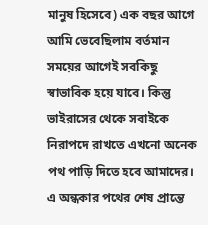মানুষ হিসেবে) এক বছর আগে আমি ভেবেছিলাম বর্তমান সময়ের আগেই সবকিছু স্বাভাবিক হয়ে যাবে। কিন্তু ভাইরাসের থেকে সবাইকে নিরাপদে রাখতে এখনো অনেক পথ পাড়ি দিতে হবে আমাদের। এ অন্ধকার পথের শেষ প্রান্তে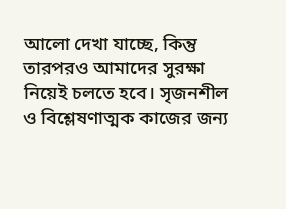আলো দেখা যাচ্ছে, কিন্তু তারপরও আমাদের সুরক্ষা নিয়েই চলতে হবে। সৃজনশীল ও বিশ্লেষণাত্মক কাজের জন্য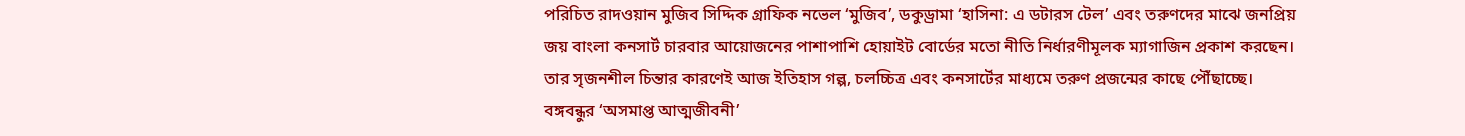পরিচিত রাদওয়ান মুজিব সিদ্দিক গ্রাফিক নভেল ‘মুজিব’, ডকুড্রামা ‘হাসিনা: এ ডটারস টেল’ এবং তরুণদের মাঝে জনপ্রিয় জয় বাংলা কনসার্ট চারবার আয়োজনের পাশাপাশি হোয়াইট বোর্ডের মতো নীতি নির্ধারণীমূলক ম্যাগাজিন প্রকাশ করছেন। তার সৃজনশীল চিন্তার কারণেই আজ ইতিহাস গল্প, চলচ্চিত্র এবং কনসার্টের মাধ্যমে তরুণ প্রজন্মের কাছে পৌঁছাচ্ছে। বঙ্গবন্ধুর ‘অসমাপ্ত আত্মজীবনী’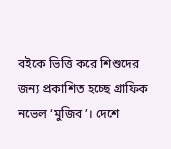বইকে ভিত্তি করে শিশুদের জন্য প্রকাশিত হচ্ছে গ্রাফিক নভেল ‘মুজিব’। দেশে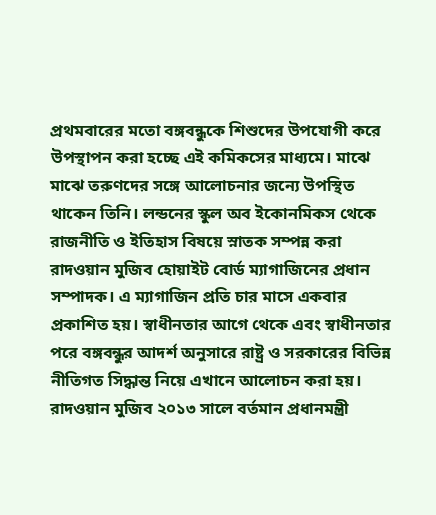প্রথমবারের মতো বঙ্গবন্ধুকে শিশুদের উপযোগী করে উপস্থাপন করা হচ্ছে এই কমিকসের মাধ্যমে। মাঝে মাঝে তরুণদের সঙ্গে আলোচনার জন্যে উপস্থিত থাকেন তিনি। লন্ডনের স্কুল অব ইকোনমিকস থেকে রাজনীতি ও ইতিহাস বিষয়ে স্নাতক সম্পন্ন করা রাদওয়ান মুজিব হোয়াইট বোর্ড ম্যাগাজিনের প্রধান সম্পাদক। এ ম্যাগাজিন প্রতি চার মাসে একবার প্রকাশিত হয়। স্বাধীনতার আগে থেকে এবং স্বাধীনতার পরে বঙ্গবন্ধুর আদর্শ অনুসারে রাষ্ট্র ও সরকারের বিভিন্ন নীতিগত সিদ্ধান্ত নিয়ে এখানে আলোচন করা হয়। রাদওয়ান মুজিব ২০১৩ সালে বর্তমান প্রধানমন্ত্রী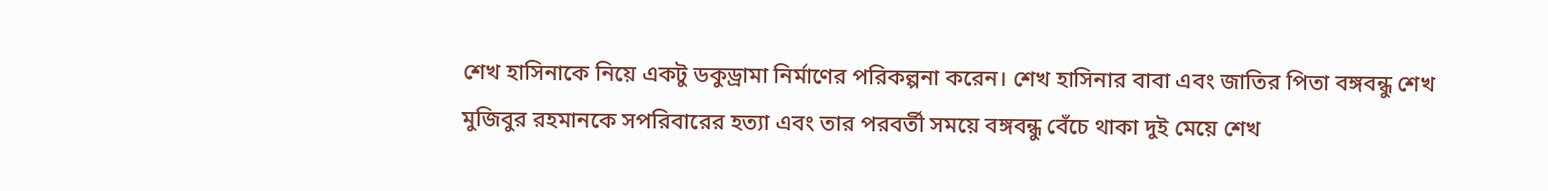শেখ হাসিনাকে নিয়ে একটু ডকুড্রামা নির্মাণের পরিকল্পনা করেন। শেখ হাসিনার বাবা এবং জাতির পিতা বঙ্গবন্ধু শেখ মুজিবুর রহমানকে সপরিবারের হত্যা এবং তার পরবর্তী সময়ে বঙ্গবন্ধু বেঁচে থাকা দুই মেয়ে শেখ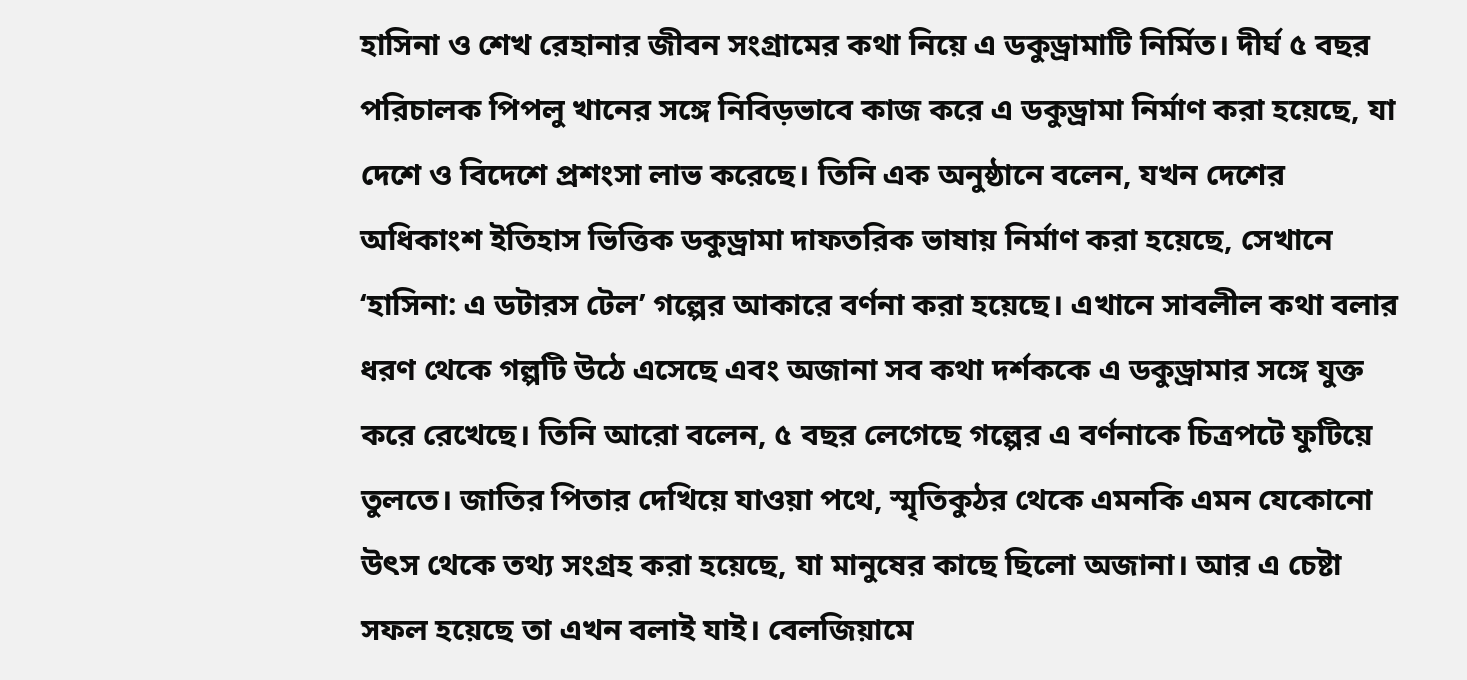হাসিনা ও শেখ রেহানার জীবন সংগ্রামের কথা নিয়ে এ ডকুড্রামাটি নির্মিত। দীর্ঘ ৫ বছর পরিচালক পিপলু খানের সঙ্গে নিবিড়ভাবে কাজ করে এ ডকুড্রামা নির্মাণ করা হয়েছে, যা দেশে ও বিদেশে প্রশংসা লাভ করেছে। তিনি এক অনুষ্ঠানে বলেন, যখন দেশের অধিকাংশ ইতিহাস ভিত্তিক ডকুড্রামা দাফতরিক ভাষায় নির্মাণ করা হয়েছে, সেখানে ‘হাসিনা: এ ডটারস টেল’ গল্পের আকারে বর্ণনা করা হয়েছে। এখানে সাবলীল কথা বলার ধরণ থেকে গল্পটি উঠে এসেছে এবং অজানা সব কথা দর্শককে এ ডকুড্রামার সঙ্গে যুক্ত করে রেখেছে। তিনি আরো বলেন, ৫ বছর লেগেছে গল্পের এ বর্ণনাকে চিত্রপটে ফুটিয়ে তুলতে। জাতির পিতার দেখিয়ে যাওয়া পথে, স্মৃতিকুঠর থেকে এমনকি এমন যেকোনো উৎস থেকে তথ্য সংগ্রহ করা হয়েছে, যা মানুষের কাছে ছিলো অজানা। আর এ চেষ্টা সফল হয়েছে তা এখন বলাই যাই। বেলজিয়ামে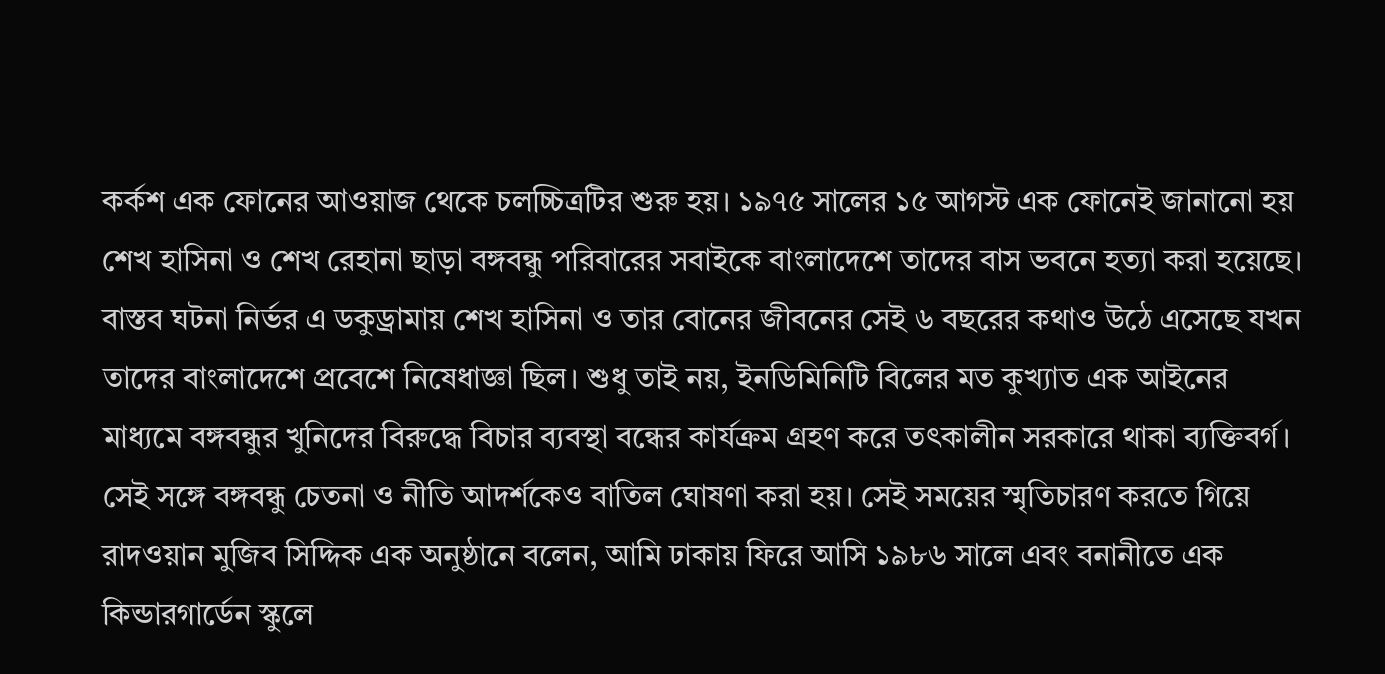কর্কশ এক ফোনের আওয়াজ থেকে চলচ্চিত্রটির শুরু হয়। ১৯৭৫ সালের ১৫ আগস্ট এক ফোনেই জানানো হয় শেখ হাসিনা ও শেখ রেহানা ছাড়া বঙ্গবন্ধু পরিবারের সবাইকে বাংলাদেশে তাদের বাস ভবনে হত্যা করা হয়েছে। বাস্তব ঘটনা নির্ভর এ ডকুড্রামায় শেখ হাসিনা ও তার বোনের জীবনের সেই ৬ বছরের কথাও উঠে এসেছে যখন তাদের বাংলাদেশে প্রবেশে নিষেধাজ্ঞা ছিল। শুধু তাই নয়, ইনডিমিনিটি বিলের মত কুখ্যাত এক আইনের মাধ্যমে বঙ্গবন্ধুর খুনিদের বিরুদ্ধে বিচার ব্যবস্থা বন্ধের কার্যক্রম গ্রহণ করে তৎকালীন সরকারে থাকা ব্যক্তিবর্গ। সেই সঙ্গে বঙ্গবন্ধু চেতনা ও নীতি আদর্শকেও বাতিল ঘোষণা করা হয়। সেই সময়ের স্মৃতিচারণ করতে গিয়ে রাদওয়ান মুজিব সিদ্দিক এক অনুষ্ঠানে বলেন, আমি ঢাকায় ফিরে আসি ১৯৮৬ সালে এবং বনানীতে এক কিন্ডারগার্ডেন স্কুলে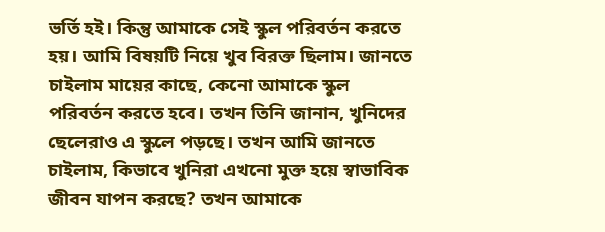ভর্তি হই। কিন্তু আমাকে সেই স্কুল পরিবর্তন করতে হয়। আমি বিষয়টি নিয়ে খুব বিরক্ত ছিলাম। জানতে চাইলাম মায়ের কাছে, কেনো আমাকে স্কুল পরিবর্তন করতে হবে। তখন তিনি জানান, খুনিদের ছেলেরাও এ স্কুলে পড়ছে। তখন আমি জানতে চাইলাম, কিভাবে খুনিরা এখনো মুক্ত হয়ে স্বাভাবিক জীবন যাপন করছে? তখন আমাকে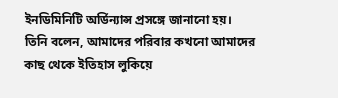ইনডিমিনিটি অর্ডিন্যান্স প্রসঙ্গে জানানো হয়। তিনি বলেন, আমাদের পরিবার কখনো আমাদের কাছ থেকে ইতিহাস লুকিয়ে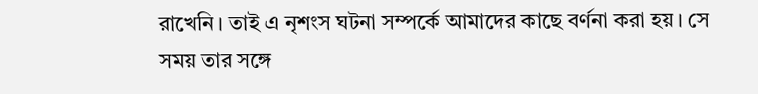রাখেনি। তাই এ নৃশংস ঘটনা সম্পর্কে আমাদের কাছে বর্ণনা করা হয়। সে সময় তার সঙ্গে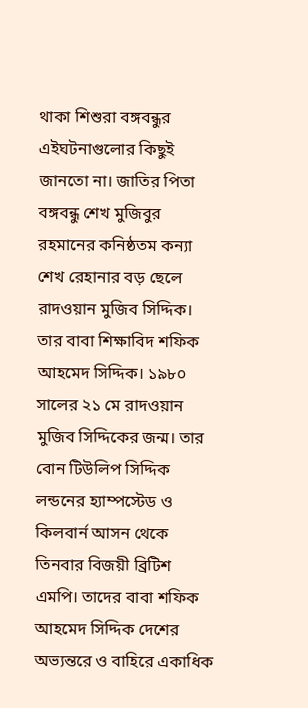থাকা শিশুরা বঙ্গবন্ধুর এইঘটনাগুলোর কিছুই জানতো না। জাতির পিতা বঙ্গবন্ধু শেখ মুজিবুর রহমানের কনিষ্ঠতম কন্যা শেখ রেহানার বড় ছেলে রাদওয়ান মুজিব সিদ্দিক। তার বাবা শিক্ষাবিদ শফিক আহমেদ সিদ্দিক। ১৯৮০ সালের ২১ মে রাদওয়ান মুজিব সিদ্দিকের জন্ম। তার বোন টিউলিপ সিদ্দিক লন্ডনের হ্যাম্পস্টেড ও কিলবার্ন আসন থেকে তিনবার বিজয়ী ব্রিটিশ এমপি। তাদের বাবা শফিক আহমেদ সিদ্দিক দেশের অভ্যন্তরে ও বাহিরে একাধিক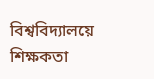বিশ্ববিদ্যালয়ে শিক্ষকতা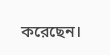করেছেন।